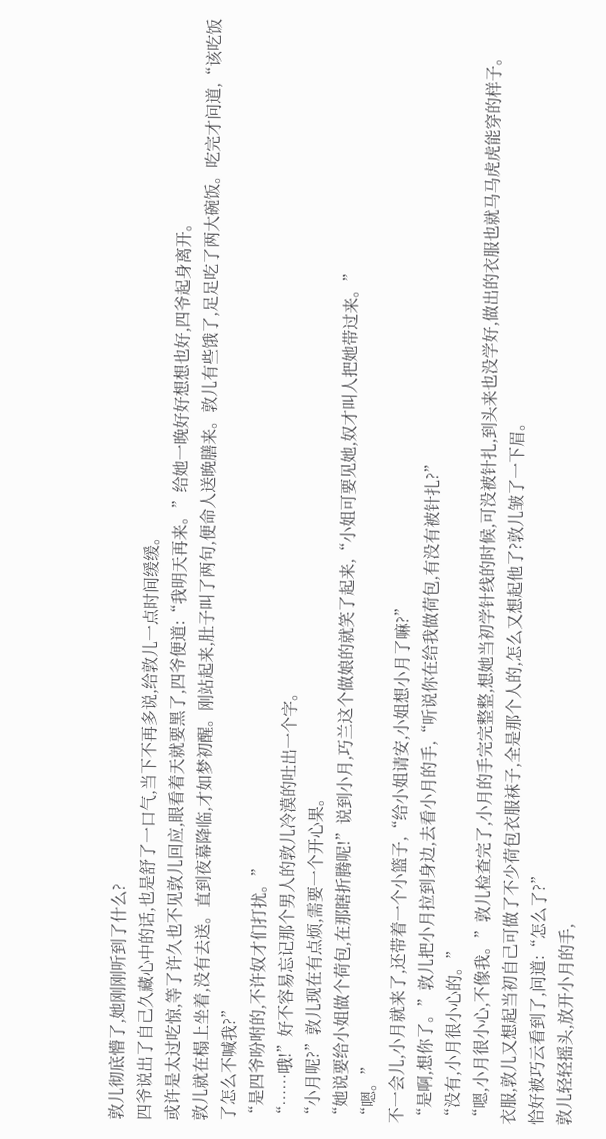敦儿彻底懵了,她刚刚听到了什么?
四爷说出了自己久藏心中的话,也是舒了一口气,当下不再多说,给敦儿一点时间缓缓。
或许是太过吃惊,等了许久也不见敦儿回应,眼看着天就要黑了,四爷便道:“我明天再来。”给她一晚好好想想也好,四爷起身离开。
敦儿就在榻上坐着,没有去送。直到夜幕降临,才如梦初醒。刚站起来,肚子叫了两句,便命人送晚膳来。敦儿有些饿了,足足吃了两大碗饭。吃完才问道,“该吃饭了怎么不喊我?”
“是四爷吩咐的,不许奴才们打扰。”
“……哦!”好不容易忘记那个男人的敦儿冷漠的吐出一个字。
“小月呢?”敦儿现在有点烦,需要一个开心果。
“她说要给小姐做个荷包,在那瞎折腾呢!”说到小月,巧兰这个做娘的就笑了起来,“小姐可要见她,奴才叫人把她带过来。”
“嗯。”
不一会儿,小月就来了,还带着一个小篮子,“给小姐请安,小姐想小月了嘛?”
“是啊,想你了。”敦儿把小月拉到身边,去看小月的手,“听说你在给我做荷包,有没有被针扎?”
“没有,小月很小心的。”
“嗯,小月很小心,不像我。”敦儿检查完了,小月的手完完整整,想她当初学针线的时候,可没被针扎,到头来也没学好,做出的衣服也就马马虎虎能穿的样子。
衣服,敦儿又想起当初自己可做了不少荷包衣服袜子,全是那个人的,怎么又想起他了?敦儿皱了一下眉。
恰好被巧云看到了,问道:“怎么了?”
敦儿轻轻摇头,放开小月的手,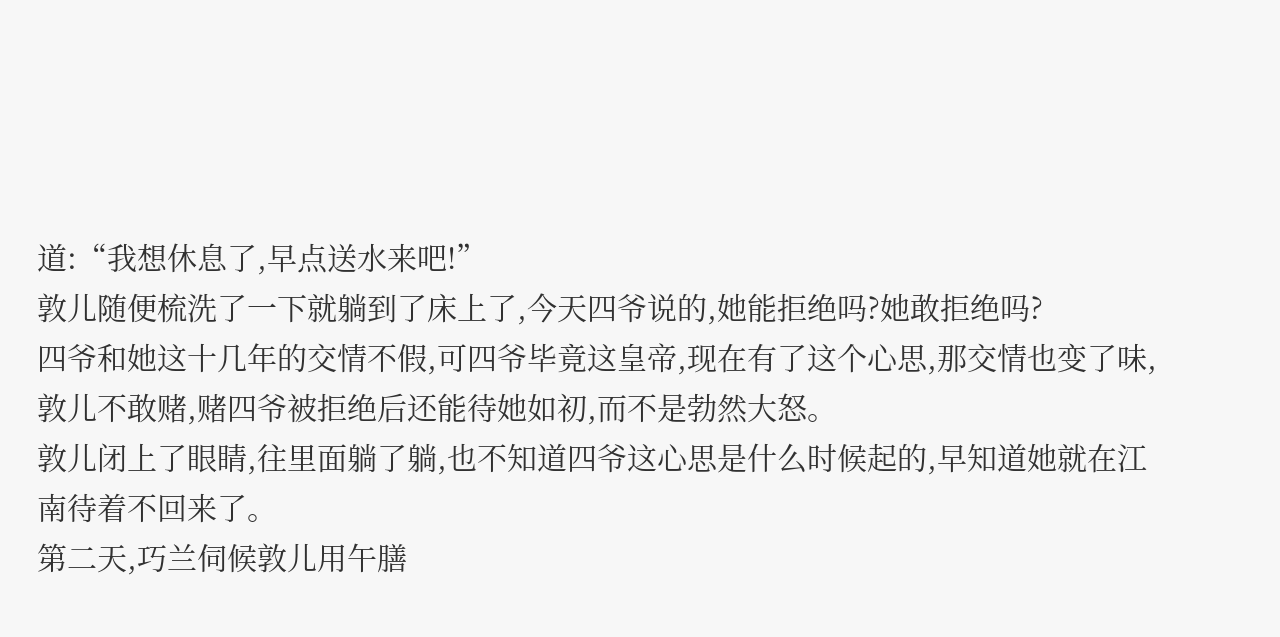道:“我想休息了,早点送水来吧!”
敦儿随便梳洗了一下就躺到了床上了,今天四爷说的,她能拒绝吗?她敢拒绝吗?
四爷和她这十几年的交情不假,可四爷毕竟这皇帝,现在有了这个心思,那交情也变了味,敦儿不敢赌,赌四爷被拒绝后还能待她如初,而不是勃然大怒。
敦儿闭上了眼睛,往里面躺了躺,也不知道四爷这心思是什么时候起的,早知道她就在江南待着不回来了。
第二天,巧兰伺候敦儿用午膳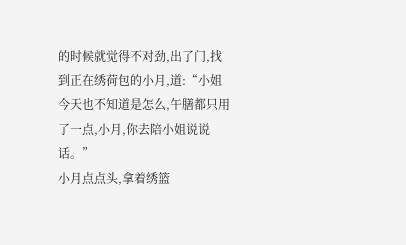的时候就觉得不对劲,出了门,找到正在绣荷包的小月,道:“小姐今天也不知道是怎么,午膳都只用了一点,小月,你去陪小姐说说话。”
小月点点头,拿着绣篮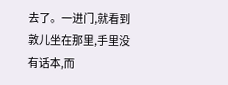去了。一进门,就看到敦儿坐在那里,手里没有话本,而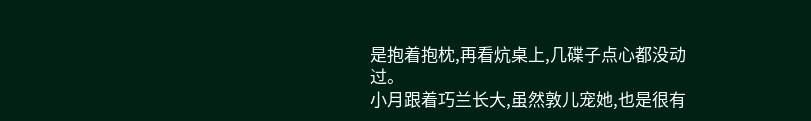是抱着抱枕,再看炕桌上,几碟子点心都没动过。
小月跟着巧兰长大,虽然敦儿宠她,也是很有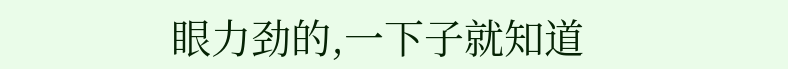眼力劲的,一下子就知道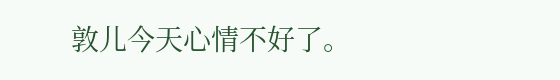敦儿今天心情不好了。